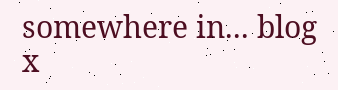somewhere in... blog
x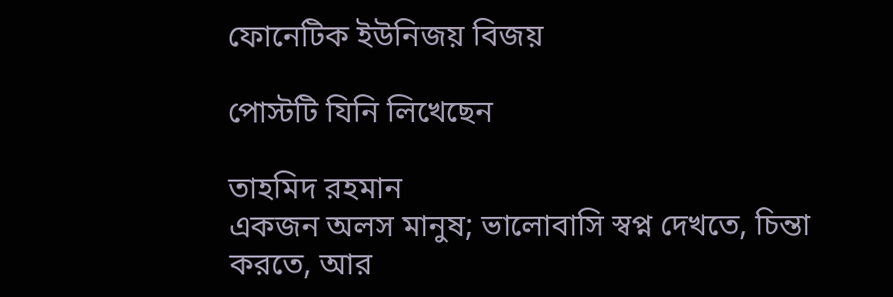ফোনেটিক ইউনিজয় বিজয়

পোস্টটি যিনি লিখেছেন

তাহমিদ রহমান
একজন অলস মানুষ; ভালোবাসি স্বপ্ন দেখতে, চিন্তা করতে, আর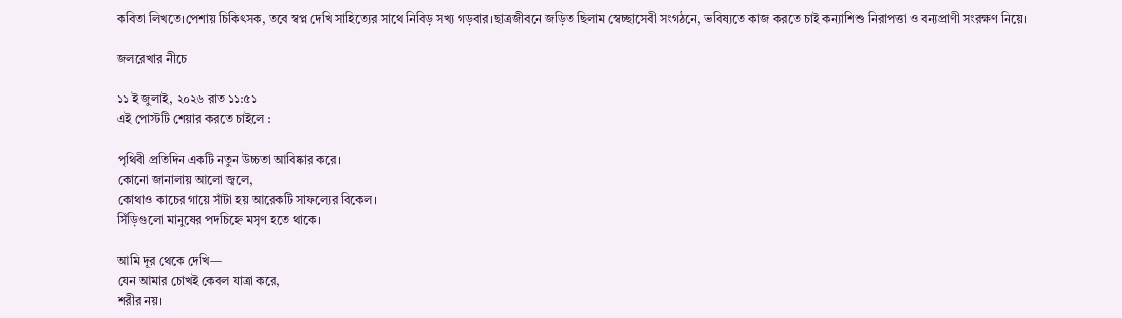কবিতা লিখতে।পেশায় চিকিৎসক, তবে স্বপ্ন দেখি সাহিত্যের সাথে নিবিড় সখ্য গড়বার।ছাত্রজীবনে জড়িত ছিলাম স্বেচ্ছাসেবী সংগঠনে, ভবিষ্যতে কাজ করতে চাই কন্যাশিশু নিরাপত্তা ও বন্যপ্রাণী সংরক্ষণ নিয়ে।

জলরেখার নীচে

১১ ই জুলাই, ২০২৬ রাত ১১:৫১
এই পোস্টটি শেয়ার করতে চাইলে :

পৃথিবী প্রতিদিন একটি নতুন উচ্চতা আবিষ্কার করে।
কোনো জানালায় আলো জ্বলে,
কোথাও কাচের গায়ে সাঁটা হয় আরেকটি সাফল্যের বিকেল।
সিঁড়িগুলো মানুষের পদচিহ্নে মসৃণ হতে থাকে।

আমি দূর থেকে দেখি—
যেন আমার চোখই কেবল যাত্রা করে,
শরীর নয়।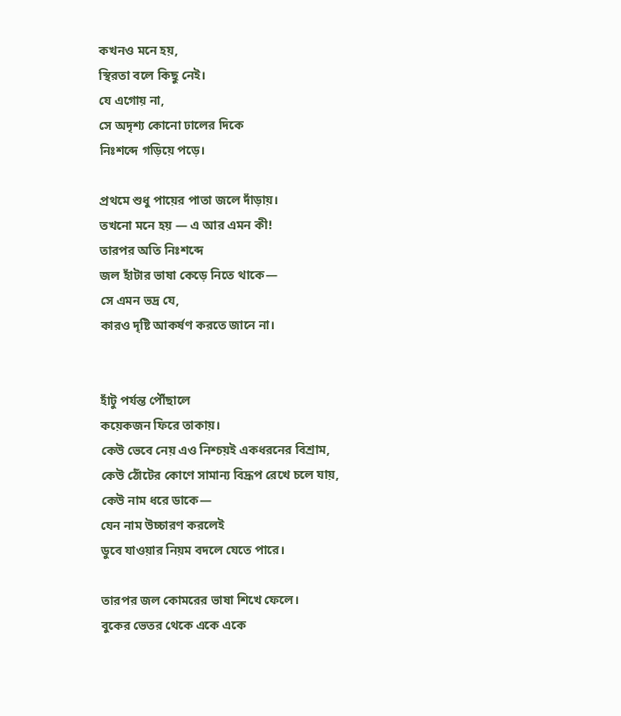কখনও মনে হয়,
স্থিরতা বলে কিছু নেই।
যে এগোয় না,
সে অদৃশ্য কোনো ঢালের দিকে
নিঃশব্দে গড়িয়ে পড়ে।

প্রথমে শুধু পায়ের পাতা জলে দাঁড়ায়।
তখনো মনে হয় — এ আর এমন কী!
তারপর অতি নিঃশব্দে
জল হাঁটার ভাষা কেড়ে নিতে থাকে—
সে এমন ভদ্র যে,
কারও দৃষ্টি আকর্ষণ করতে জানে না।


হাঁটু পর্যন্ত পৌঁছালে
কয়েকজন ফিরে তাকায়।
কেউ ভেবে নেয় এও নিশ্চয়ই একধরনের বিশ্রাম,
কেউ ঠোঁটের কোণে সামান্য বিদ্রূপ রেখে চলে যায়,
কেউ নাম ধরে ডাকে—
যেন নাম উচ্চারণ করলেই
ডুবে যাওয়ার নিয়ম বদলে যেতে পারে।

তারপর জল কোমরের ভাষা শিখে ফেলে।
বুকের ভেতর থেকে একে একে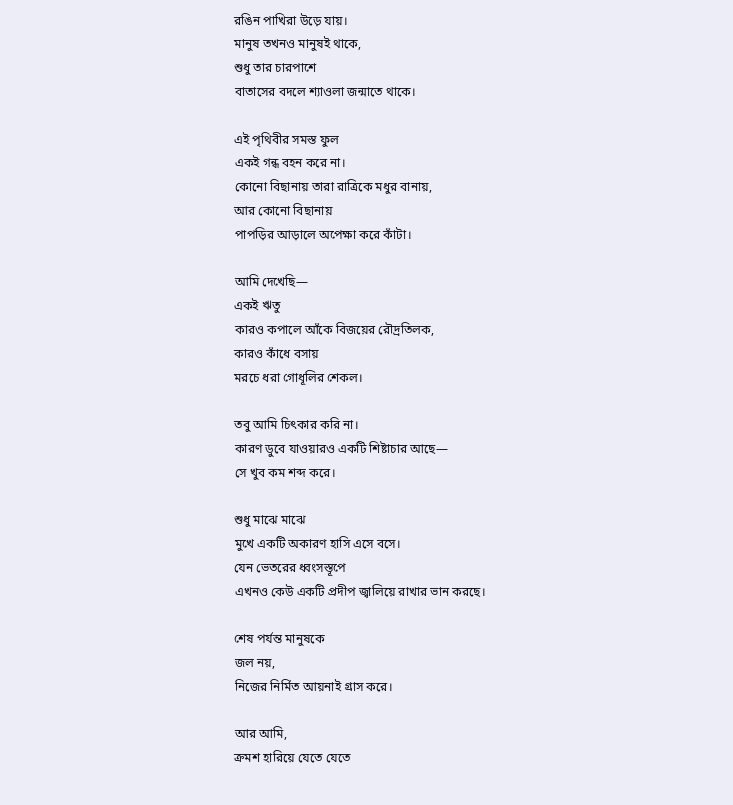রঙিন পাখিরা উড়ে যায়।
মানুষ তখনও মানুষই থাকে,
শুধু তার চারপাশে
বাতাসের বদলে শ্যাওলা জন্মাতে থাকে।

এই পৃথিবীর সমস্ত ফুল
একই গন্ধ বহন করে না।
কোনো বিছানায় তারা রাত্রিকে মধুর বানায়,
আর কোনো বিছানায়
পাপড়ির আড়ালে অপেক্ষা করে কাঁটা।

আমি দেখেছি—
একই ঋতু
কারও কপালে আঁকে বিজয়ের রৌদ্রতিলক,
কারও কাঁধে বসায়
মরচে ধরা গোধূলির শেকল।

তবু আমি চিৎকার করি না।
কারণ ডুবে যাওয়ারও একটি শিষ্টাচার আছে—
সে খুব কম শব্দ করে।

শুধু মাঝে মাঝে
মুখে একটি অকারণ হাসি এসে বসে।
যেন ভেতরের ধ্বংসস্তূপে
এখনও কেউ একটি প্রদীপ জ্বালিয়ে রাখার ভান করছে।

শেষ পর্যন্ত মানুষকে
জল নয়,
নিজের নির্মিত আয়নাই গ্রাস করে।

আর আমি,
ক্রমশ হারিয়ে যেতে যেতে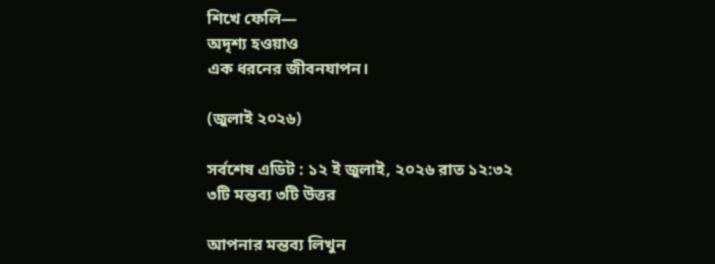শিখে ফেলি—
অদৃশ্য হওয়াও
এক ধরনের জীবনযাপন।

(জুলাই ২০২৬)

সর্বশেষ এডিট : ১২ ই জুলাই, ২০২৬ রাত ১২:৩২
৩টি মন্তব্য ৩টি উত্তর

আপনার মন্তব্য লিখুন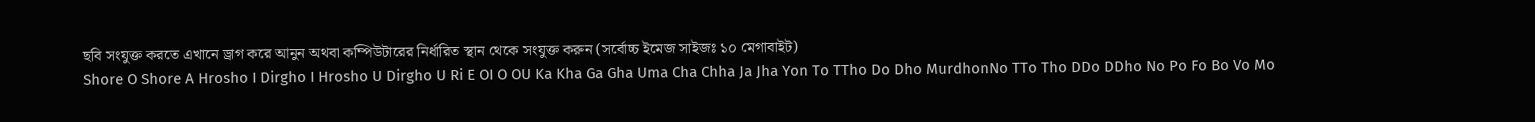ছবি সংযুক্ত করতে এখানে ড্রাগ করে আনুন অথবা কম্পিউটারের নির্ধারিত স্থান থেকে সংযুক্ত করুন (সর্বোচ্চ ইমেজ সাইজঃ ১০ মেগাবাইট)
Shore O Shore A Hrosho I Dirgho I Hrosho U Dirgho U Ri E OI O OU Ka Kha Ga Gha Uma Cha Chha Ja Jha Yon To TTho Do Dho MurdhonNo TTo Tho DDo DDho No Po Fo Bo Vo Mo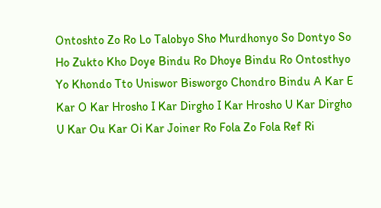Ontoshto Zo Ro Lo Talobyo Sho Murdhonyo So Dontyo So Ho Zukto Kho Doye Bindu Ro Dhoye Bindu Ro Ontosthyo Yo Khondo Tto Uniswor Bisworgo Chondro Bindu A Kar E Kar O Kar Hrosho I Kar Dirgho I Kar Hrosho U Kar Dirgho U Kar Ou Kar Oi Kar Joiner Ro Fola Zo Fola Ref Ri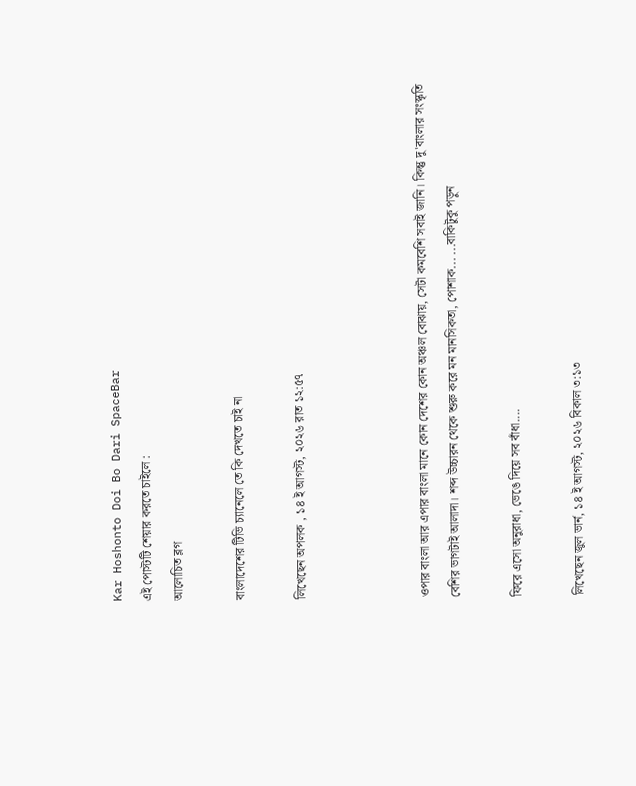Kar Hoshonto Doi Bo Dari SpaceBar
এই পোস্টটি শেয়ার করতে চাইলে :
আলোচিত ব্লগ

বাংলাদেশের টিভি চ্যানেলে তে কি দেখতে চাই না

লিখেছেন অপলক , ১৪ ই আগস্ট, ২০২৬ রাত ১২:৫৭



ওপার বাংলা আর এপার বাংলা মানে কোন দেশের কোন অঞ্চল বোঝায়, সেটা কমবেশি সবাই জানি। কিন্তু দু'বাংলার সংস্কৃতি বেশির ভাগটাই আলাদা। শব্দ উচ্চারন থেকে শুরু করে মন মানসিকতা, পোশাক... ...বাকিটুকু পড়ুন

ফিরে এসো অনুরাধা, ভেঙে দিয়ে সব বাঁধা....

লিখেছেন জুল ভার্ন, ১৪ ই আগস্ট, ২০২৬ বিকাল ৩:১৩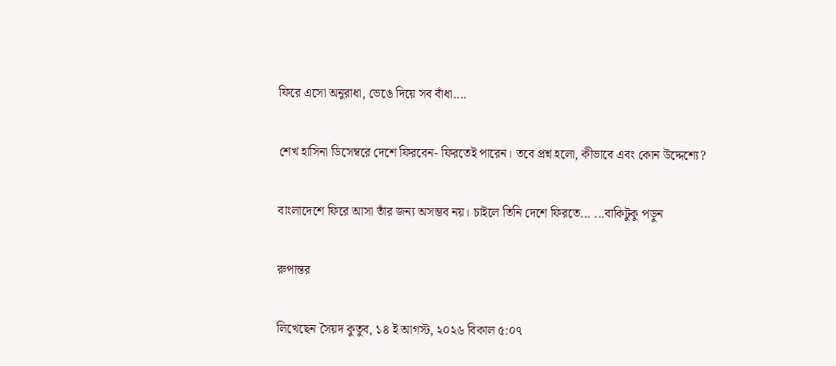ফিরে এসো অনুরাধা, ভেঙে দিয়ে সব বাঁধা....

শেখ হাসিনা ডিসেম্বরে দেশে ফিরবেন- ফিরতেই পারেন। তবে প্রশ্ন হলো, কীভাবে এবং কোন উদ্দেশ্যে?

বাংলাদেশে ফিরে আসা তাঁর জন্য অসম্ভব নয়। চাইলে তিনি দেশে ফিরতে... ...বাকিটুকু পড়ুন

রুপান্তর

লিখেছেন সৈয়দ কুতুব, ১৪ ই আগস্ট, ২০২৬ বিকাল ৫:০৭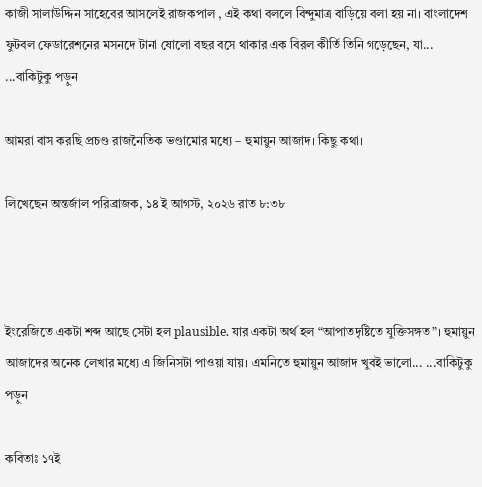কাজী সালাউদ্দিন সাহেবের আসলেই রাজকপাল , এই কথা বললে বিন্দুমাত্র বাড়িয়ে বলা হয় না। বাংলাদেশ ফুটবল ফেডারেশনের মসনদে টানা ষোলো বছর বসে থাকার এক বিরল কীর্তি তিনি গড়েছেন, যা... ...বাকিটুকু পড়ুন

আমরা বাস করছি প্রচণ্ড রাজনৈতিক ভণ্ডামোর মধ্যে – হুমায়ুন আজাদ। কিছু কথা।

লিখেছেন অন্তর্জাল পরিব্রাজক, ১৪ ই আগস্ট, ২০২৬ রাত ৮:৩৮



ইংরেজিতে একটা শব্দ আছে সেটা হল plausible. যার একটা অর্থ হল “আপাতদৃষ্টিতে যুক্তিসঙ্গত”। হুমায়ুন আজাদের অনেক লেখার মধ্যে এ জিনিসটা পাওয়া যায়। এমনিতে হুমায়ুন আজাদ খুবই ভালো... ...বাকিটুকু পড়ুন

কবিতাঃ ১৭ই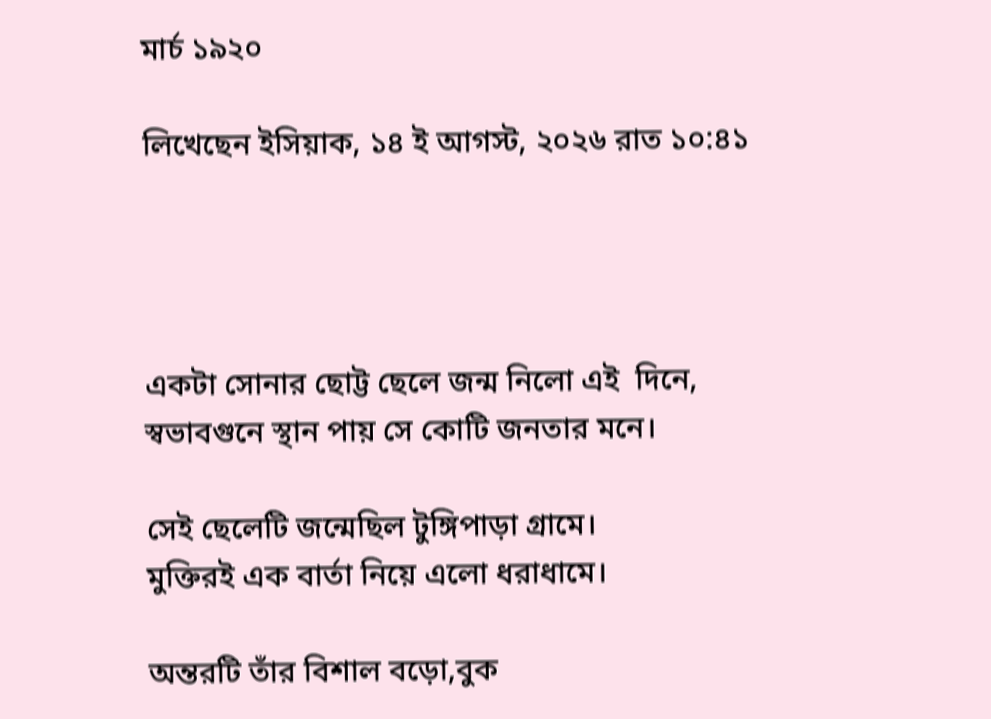মার্চ ১৯২০

লিখেছেন ইসিয়াক, ১৪ ই আগস্ট, ২০২৬ রাত ১০:৪১




একটা সোনার ছোট্ট ছেলে জন্ম নিলো এই  দিনে,
স্বভাবগুনে স্থান পায় সে কোটি জনতার মনে।

সেই ছেলেটি জন্মেছিল টুঙ্গিপাড়া গ্রামে।
মুক্তিরই এক বার্তা নিয়ে এলো ধরাধামে।

অন্তরটি তাঁর বিশাল বড়ো,বুক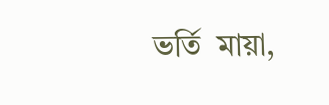ভর্তি  মায়া,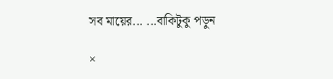সব মায়ের... ...বাকিটুকু পড়ুন

×